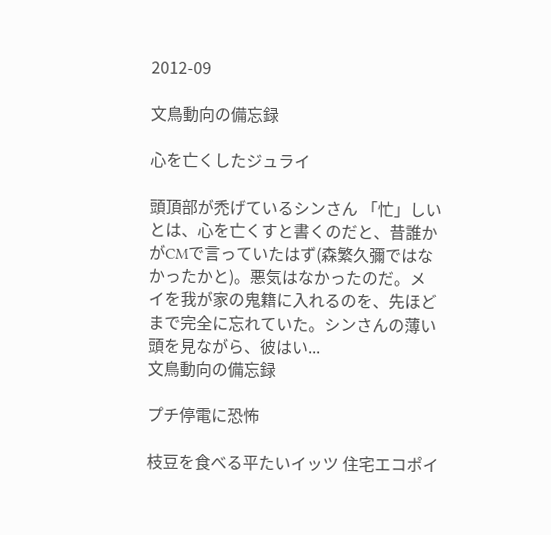2012-09

文鳥動向の備忘録

心を亡くしたジュライ

頭頂部が禿げているシンさん 「忙」しいとは、心を亡くすと書くのだと、昔誰かがCMで言っていたはず(森繁久彌ではなかったかと)。悪気はなかったのだ。メイを我が家の鬼籍に入れるのを、先ほどまで完全に忘れていた。シンさんの薄い頭を見ながら、彼はい...
文鳥動向の備忘録

プチ停電に恐怖

枝豆を食べる平たいイッツ 住宅エコポイ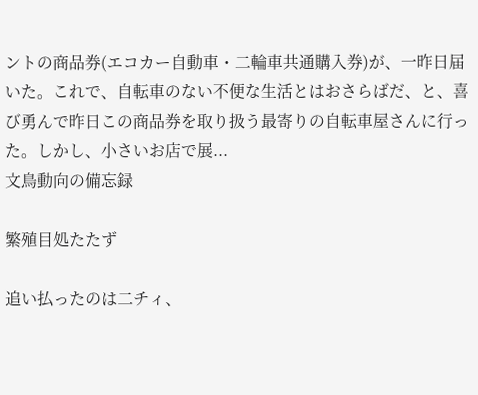ントの商品券(エコカー自動車・二輪車共通購入券)が、一昨日届いた。これで、自転車のない不便な生活とはおさらばだ、と、喜び勇んで昨日この商品券を取り扱う最寄りの自転車屋さんに行った。しかし、小さいお店で展...
文鳥動向の備忘録

繁殖目処たたず

追い払ったのは二チィ、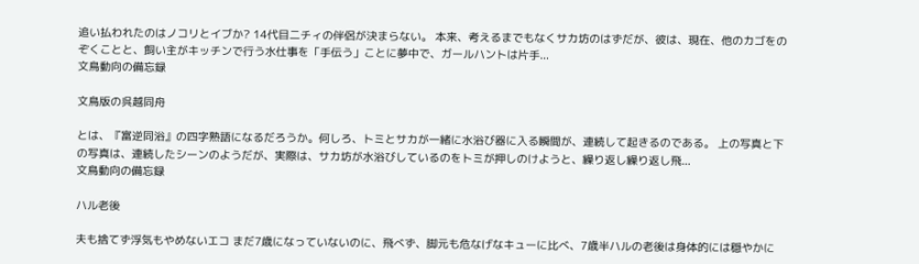追い払われたのはノコリとイブか? 14代目二チィの伴侶が決まらない。 本来、考えるまでもなくサカ坊のはずだが、彼は、現在、他のカゴをのぞくことと、飼い主がキッチンで行う水仕事を「手伝う」ことに夢中で、ガールハントは片手...
文鳥動向の備忘録

文鳥版の呉越同舟

とは、『富逆同浴』の四字熟語になるだろうか。何しろ、トミとサカが一緒に水浴び器に入る瞬間が、連続して起きるのである。 上の写真と下の写真は、連続したシーンのようだが、実際は、サカ坊が水浴びしているのをトミが押しのけようと、繰り返し繰り返し飛...
文鳥動向の備忘録

ハル老後

夫も捨てず浮気もやめないエコ まだ7歳になっていないのに、飛べず、脚元も危なげなキューに比べ、7歳半ハルの老後は身体的には穏やかに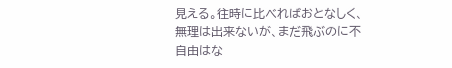見える。往時に比べればおとなしく、無理は出来ないが、まだ飛ぶのに不自由はな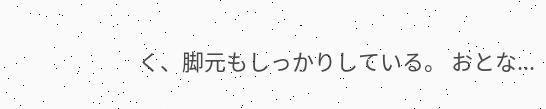く、脚元もしっかりしている。 おとな...